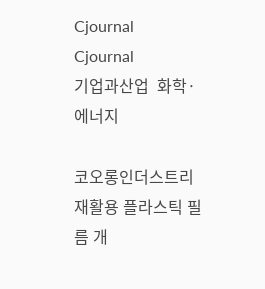Cjournal
Cjournal
기업과산업  화학·에너지

코오롱인더스트리 재활용 플라스틱 필름 개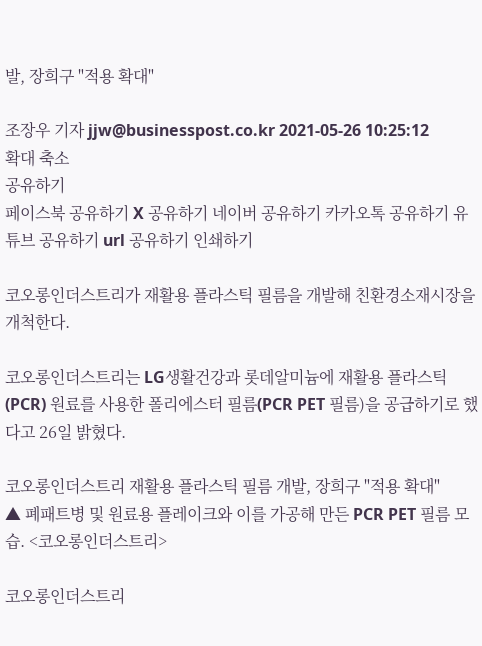발, 장희구 "적용 확대"

조장우 기자 jjw@businesspost.co.kr 2021-05-26 10:25:12
확대 축소
공유하기
페이스북 공유하기 X 공유하기 네이버 공유하기 카카오톡 공유하기 유튜브 공유하기 url 공유하기 인쇄하기

코오롱인더스트리가 재활용 플라스틱 필름을 개발해 친환경소재시장을 개척한다.

코오롱인더스트리는 LG생활건강과 롯데알미늄에 재활용 플라스틱(PCR) 원료를 사용한 폴리에스터 필름(PCR PET 필름)을 공급하기로 했다고 26일 밝혔다.

코오롱인더스트리 재활용 플라스틱 필름 개발, 장희구 "적용 확대"
▲ 폐패트병 및 원료용 플레이크와 이를 가공해 만든 PCR PET 필름 모습. <코오롱인더스트리>

코오롱인더스트리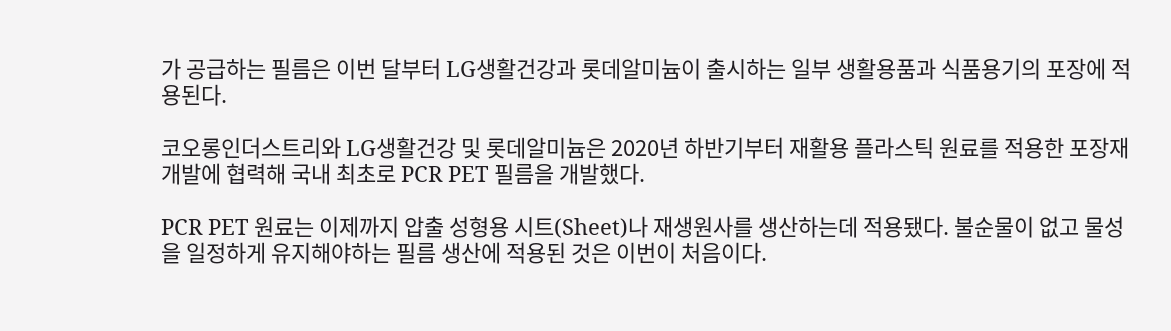가 공급하는 필름은 이번 달부터 LG생활건강과 롯데알미늄이 출시하는 일부 생활용품과 식품용기의 포장에 적용된다.

코오롱인더스트리와 LG생활건강 및 롯데알미늄은 2020년 하반기부터 재활용 플라스틱 원료를 적용한 포장재 개발에 협력해 국내 최초로 PCR PET 필름을 개발했다.

PCR PET 원료는 이제까지 압출 성형용 시트(Sheet)나 재생원사를 생산하는데 적용됐다. 불순물이 없고 물성을 일정하게 유지해야하는 필름 생산에 적용된 것은 이번이 처음이다.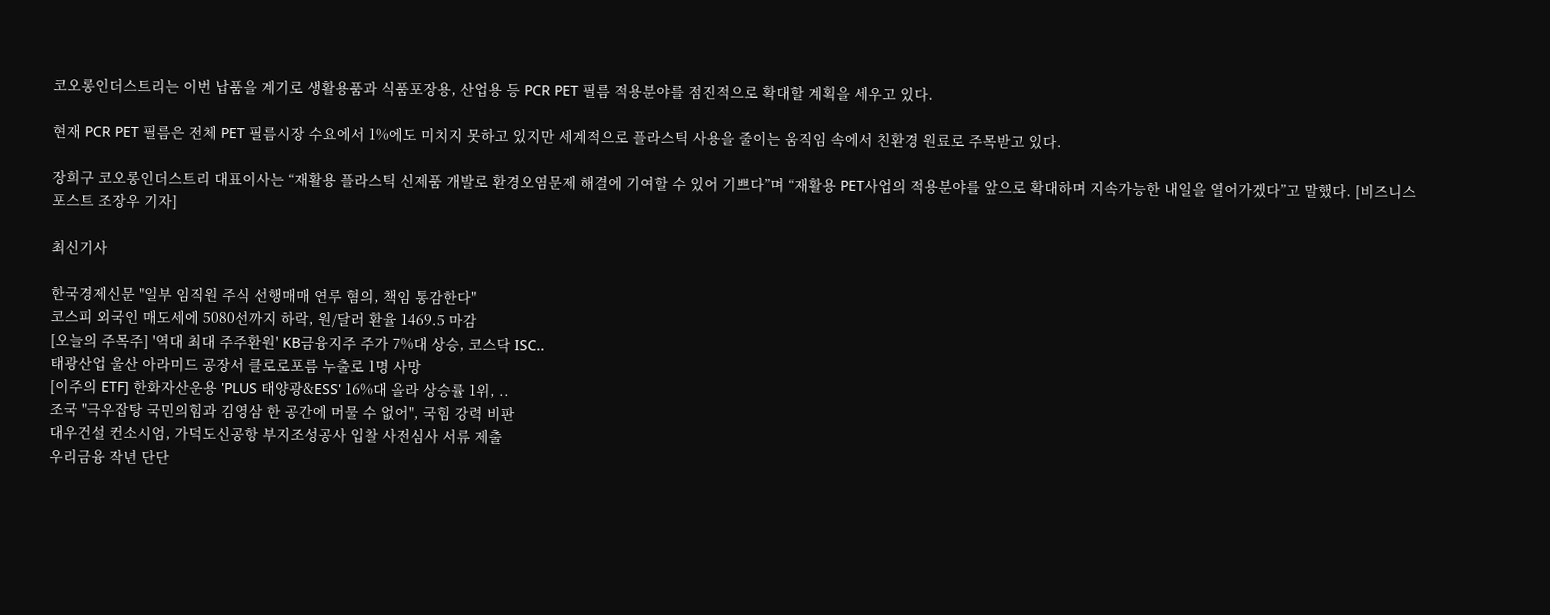코오롱인더스트리는 이번 납품을 계기로 생활용품과 식품포장용, 산업용 등 PCR PET 필름 적용분야를 점진적으로 확대할 계획을 세우고 있다.

현재 PCR PET 필름은 전체 PET 필름시장 수요에서 1%에도 미치지 못하고 있지만 세계적으로 플라스틱 사용을 줄이는 움직임 속에서 친환경 원료로 주목받고 있다.

장희구 코오롱인더스트리 대표이사는 “재활용 플라스틱 신제품 개발로 환경오염문제 해결에 기여할 수 있어 기쁘다”며 “재활용 PET사업의 적용분야를 앞으로 확대하며 지속가능한 내일을 열어가겠다”고 말했다. [비즈니스포스트 조장우 기자]

최신기사

한국경제신문 "일부 임직원 주식 선행매매 연루 혐의, 책임 통감한다"
코스피 외국인 매도세에 5080선까지 하락, 원/달러 환율 1469.5 마감
[오늘의 주목주] '역대 최대 주주환원' KB금융지주 주가 7%대 상승, 코스닥 ISC..
태광산업 울산 아라미드 공장서 클로로포름 누출로 1명 사망
[이주의 ETF] 한화자산운용 'PLUS 태양광&ESS' 16%대 올라 상승률 1위, ..
조국 "극우잡탕 국민의힘과 김영삼 한 공간에 머물 수 없어", 국힘 강력 비판
대우건설 컨소시엄, 가덕도신공항 부지조성공사 입찰 사전심사 서류 제출
우리금융 작년 단단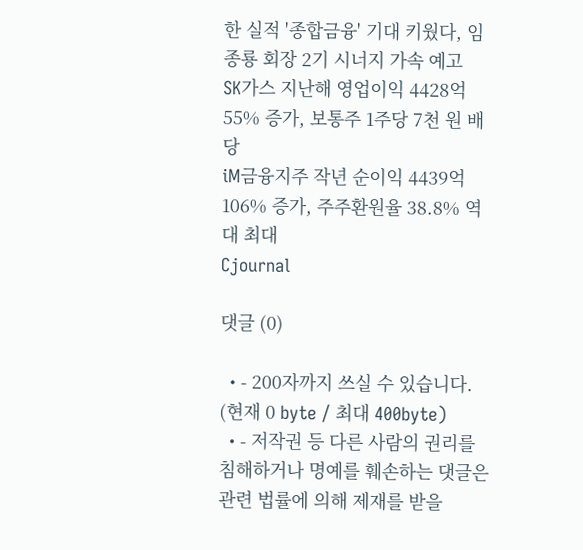한 실적 '종합금융' 기대 키웠다, 임종룡 회장 2기 시너지 가속 예고
SK가스 지난해 영업이익 4428억 55% 증가, 보통주 1주당 7천 원 배당
iM금융지주 작년 순이익 4439억 106% 증가, 주주환원율 38.8% 역대 최대
Cjournal

댓글 (0)

  • - 200자까지 쓰실 수 있습니다. (현재 0 byte / 최대 400byte)
  • - 저작권 등 다른 사람의 권리를 침해하거나 명예를 훼손하는 댓글은 관련 법률에 의해 제재를 받을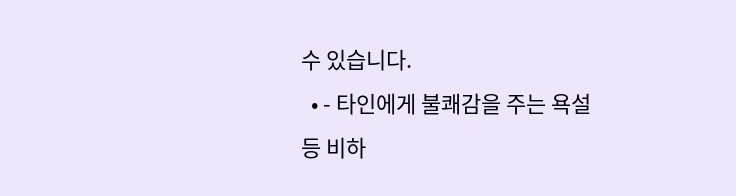수 있습니다.
  • - 타인에게 불쾌감을 주는 욕설 등 비하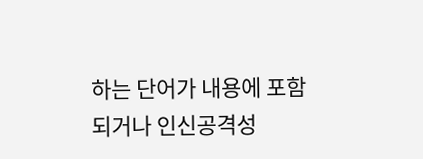하는 단어가 내용에 포함되거나 인신공격성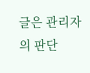글은 관리자의 판단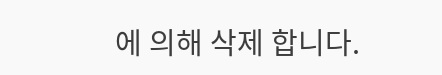에 의해 삭제 합니다.